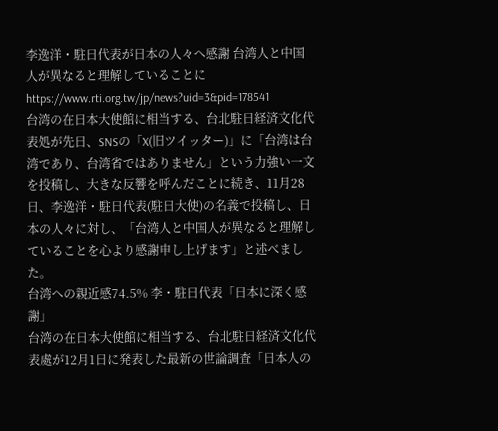李逸洋・駐日代表が日本の人々へ感謝 台湾人と中国人が異なると理解していることに
https://www.rti.org.tw/jp/news?uid=3&pid=178541
台湾の在日本大使館に相当する、台北駐日経済文化代表処が先日、SNSの「X(旧ツイッター)」に「台湾は台湾であり、台湾省ではありません」という力強い一文を投稿し、大きな反響を呼んだことに続き、11月28日、李逸洋・駐日代表(駐日大使)の名義で投稿し、日本の人々に対し、「台湾人と中国人が異なると理解していることを心より感謝申し上げます」と述べました。
台湾への親近感74.5% 李・駐日代表「日本に深く感謝」
台湾の在日本大使館に相当する、台北駐日経済文化代表處が12月1日に発表した最新の世論調査「日本人の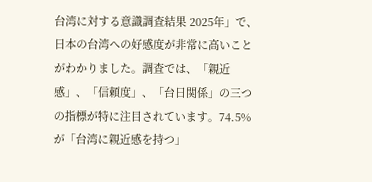台湾に対する意識調査結果 2025年」で、日本の台湾への好感度が非常に高いことがわかりました。調査では、「親近感」、「信頼度」、「台日関係」の三つの指標が特に注目されています。74.5%が「台湾に親近感を持つ」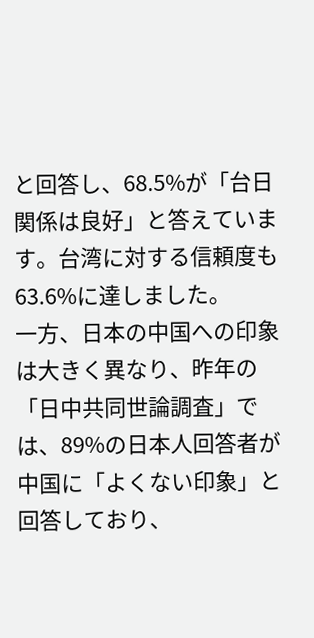と回答し、68.5%が「台日関係は良好」と答えています。台湾に対する信頼度も63.6%に達しました。
一方、日本の中国への印象は大きく異なり、昨年の「日中共同世論調査」では、89%の日本人回答者が中国に「よくない印象」と回答しており、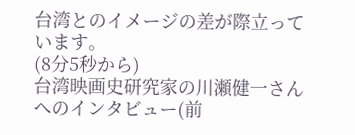台湾とのイメージの差が際立っています。
(8分5秒から)
台湾映画史研究家の川瀬健一さんへのインタビュー(前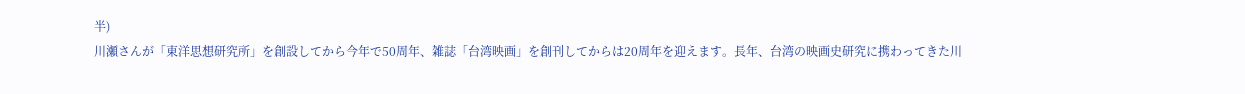半)
川瀬さんが「東洋思想研究所」を創設してから今年で50周年、雑誌「台湾映画」を創刊してからは20周年を迎えます。長年、台湾の映画史研究に携わってきた川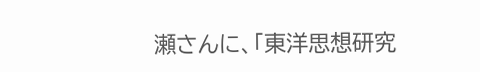瀬さんに、「東洋思想研究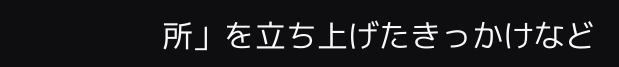所」を立ち上げたきっかけなど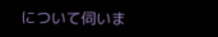について伺いま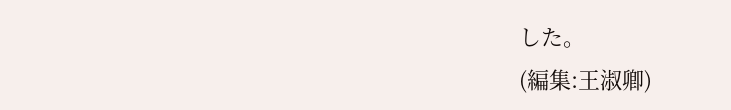した。
(編集:王淑卿)